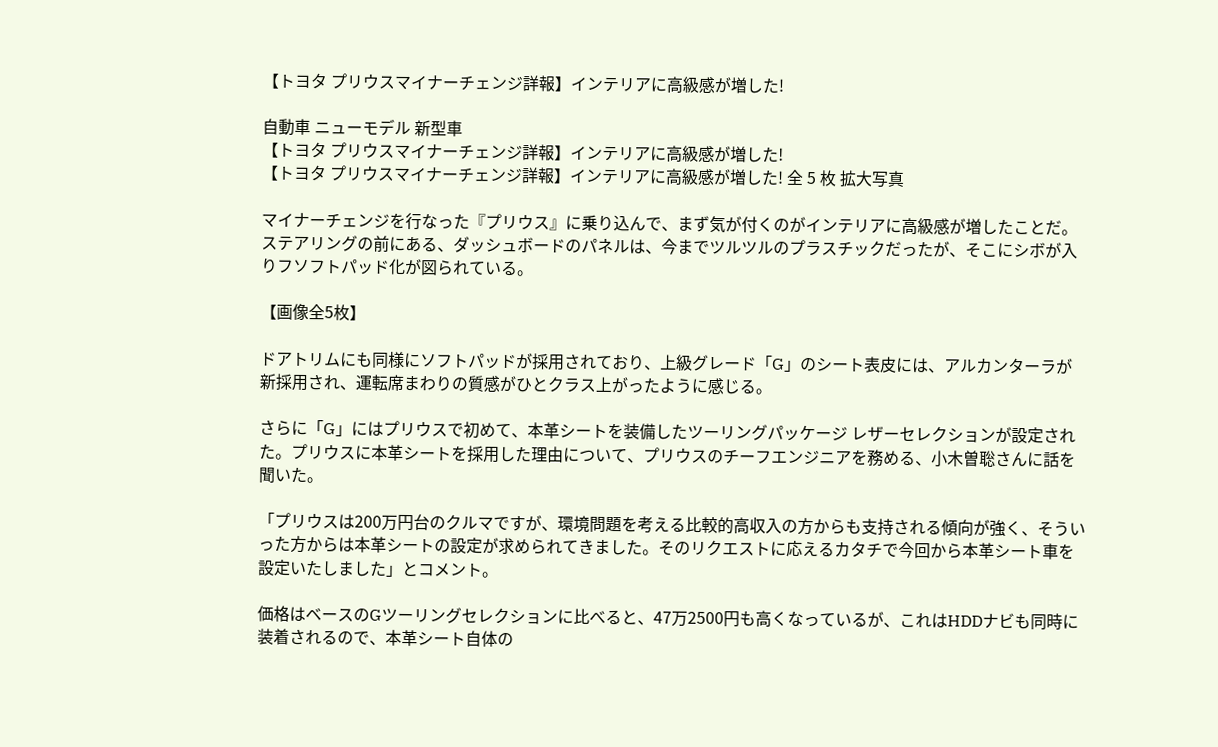【トヨタ プリウスマイナーチェンジ詳報】インテリアに高級感が増した!

自動車 ニューモデル 新型車
【トヨタ プリウスマイナーチェンジ詳報】インテリアに高級感が増した!
【トヨタ プリウスマイナーチェンジ詳報】インテリアに高級感が増した! 全 5 枚 拡大写真

マイナーチェンジを行なった『プリウス』に乗り込んで、まず気が付くのがインテリアに高級感が増したことだ。ステアリングの前にある、ダッシュボードのパネルは、今までツルツルのプラスチックだったが、そこにシボが入りフソフトパッド化が図られている。

【画像全5枚】

ドアトリムにも同様にソフトパッドが採用されており、上級グレード「G」のシート表皮には、アルカンターラが新採用され、運転席まわりの質感がひとクラス上がったように感じる。

さらに「G」にはプリウスで初めて、本革シートを装備したツーリングパッケージ レザーセレクションが設定された。プリウスに本革シートを採用した理由について、プリウスのチーフエンジニアを務める、小木曽聡さんに話を聞いた。

「プリウスは200万円台のクルマですが、環境問題を考える比較的高収入の方からも支持される傾向が強く、そういった方からは本革シートの設定が求められてきました。そのリクエストに応えるカタチで今回から本革シート車を設定いたしました」とコメント。

価格はベースのGツーリングセレクションに比べると、47万2500円も高くなっているが、これはHDDナビも同時に装着されるので、本革シート自体の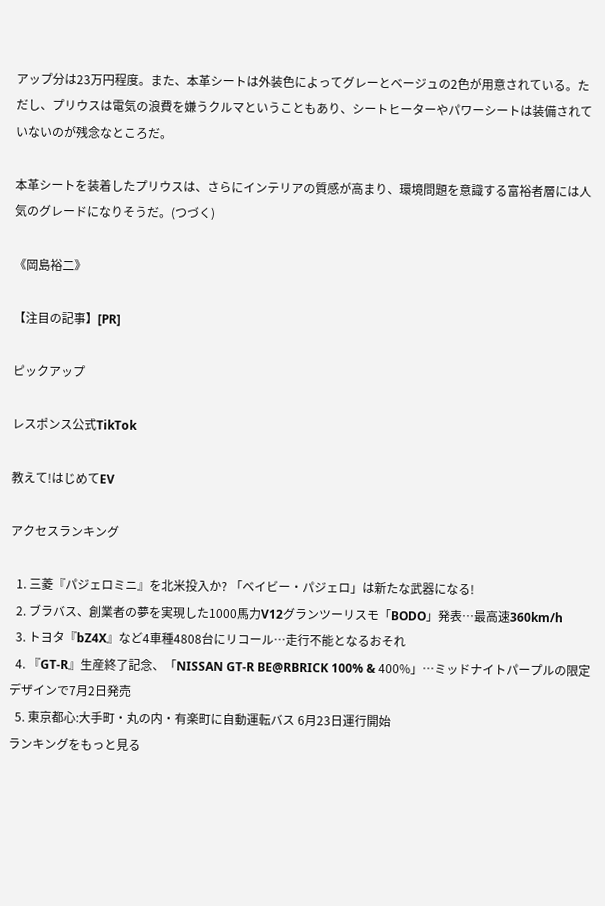アップ分は23万円程度。また、本革シートは外装色によってグレーとベージュの2色が用意されている。ただし、プリウスは電気の浪費を嫌うクルマということもあり、シートヒーターやパワーシートは装備されていないのが残念なところだ。

本革シートを装着したプリウスは、さらにインテリアの質感が高まり、環境問題を意識する富裕者層には人気のグレードになりそうだ。(つづく)

《岡島裕二》

【注目の記事】[PR]

ピックアップ

レスポンス公式TikTok

教えて!はじめてEV

アクセスランキング

  1. 三菱『パジェロミニ』を北米投入か? 「ベイビー・パジェロ」は新たな武器になる!
  2. ブラバス、創業者の夢を実現した1000馬力V12グランツーリスモ「BODO」発表…最高速360km/h
  3. トヨタ『bZ4X』など4車種4808台にリコール…走行不能となるおそれ
  4. 『GT-R』生産終了記念、「NISSAN GT-R BE@RBRICK 100% & 400%」…ミッドナイトパープルの限定デザインで7月2日発売
  5. 東京都心:大手町・丸の内・有楽町に自動運転バス 6月23日運行開始
ランキングをもっと見る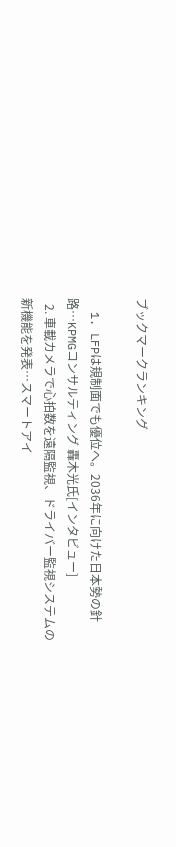ブックマークランキング

  1. LFPは規制面でも優位へ。2036年に向けた日本勢の針路…KPMGコンサルティング 轟木光氏[インタビュー]
  2. 車載カメラで心拍数を遠隔監視、ドライバー監視システムの新機能を発表…スマートアイ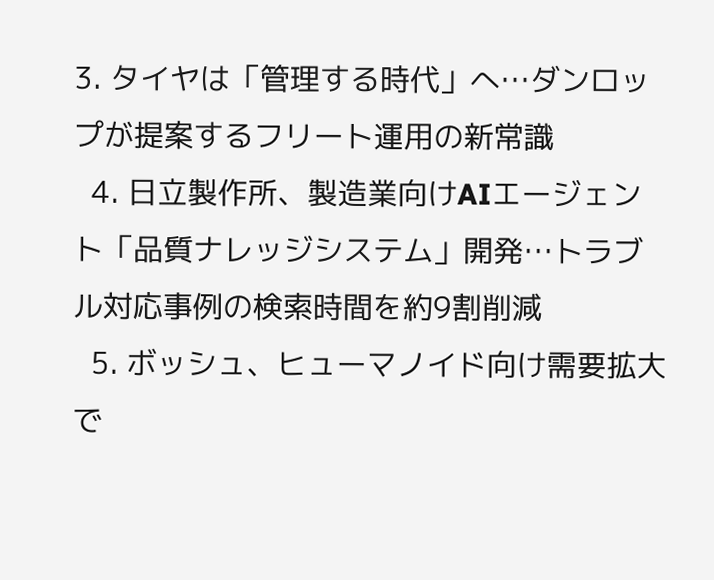3. タイヤは「管理する時代」へ…ダンロップが提案するフリート運用の新常識
  4. 日立製作所、製造業向けAIエージェント「品質ナレッジシステム」開発…トラブル対応事例の検索時間を約9割削減
  5. ボッシュ、ヒューマノイド向け需要拡大で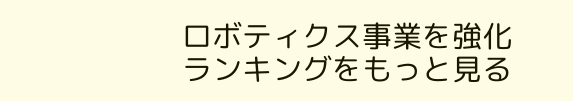ロボティクス事業を強化
ランキングをもっと見る